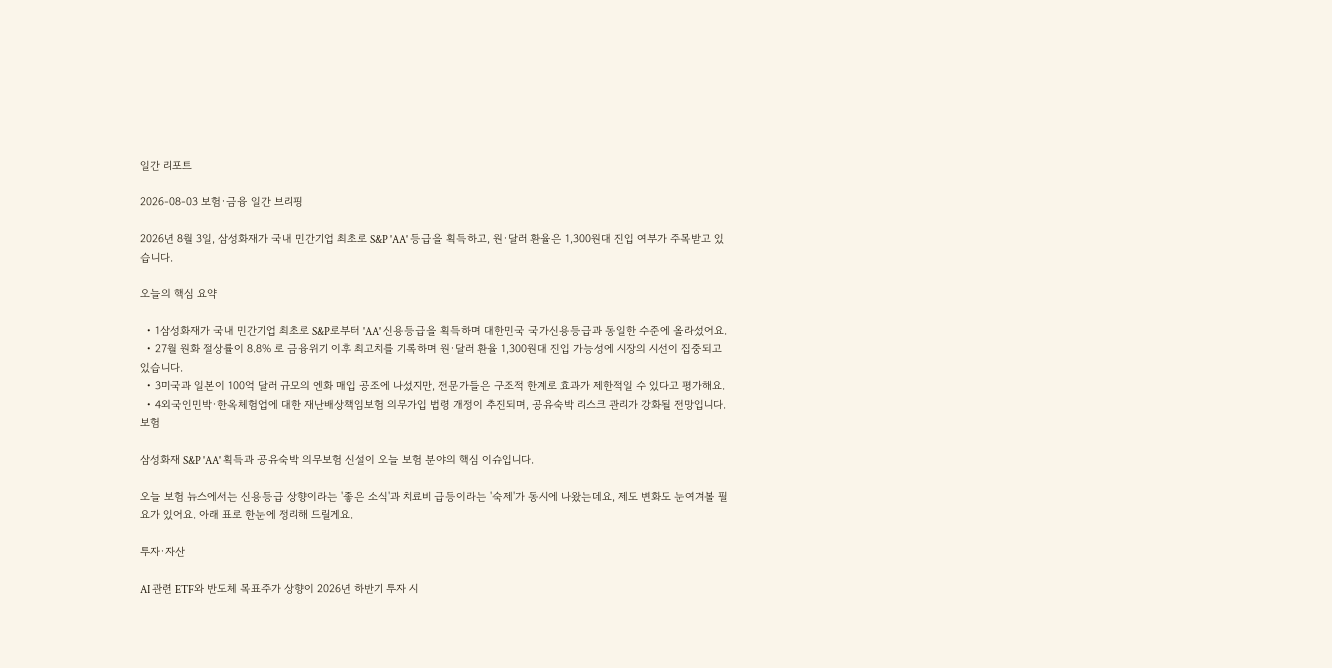일간 리포트

2026-08-03 보험·금융 일간 브리핑

2026년 8월 3일, 삼성화재가 국내 민간기업 최초로 S&P 'AA' 등급을 획득하고, 원·달러 환율은 1,300원대 진입 여부가 주목받고 있습니다.

오늘의 핵심 요약

  • 1삼성화재가 국내 민간기업 최초로 S&P로부터 'AA' 신용등급을 획득하며 대한민국 국가신용등급과 동일한 수준에 올라섰어요.
  • 27월 원화 절상률이 8.8% 로 금융위기 이후 최고치를 기록하며 원·달러 환율 1,300원대 진입 가능성에 시장의 시선이 집중되고 있습니다.
  • 3미국과 일본이 100억 달러 규모의 엔화 매입 공조에 나섰지만, 전문가들은 구조적 한계로 효과가 제한적일 수 있다고 평가해요.
  • 4외국인민박·한옥체험업에 대한 재난배상책임보험 의무가입 법령 개정이 추진되며, 공유숙박 리스크 관리가 강화될 전망입니다.
보험

삼성화재 S&P 'AA' 획득과 공유숙박 의무보험 신설이 오늘 보험 분야의 핵심 이슈입니다.

오늘 보험 뉴스에서는 신용등급 상향이라는 '좋은 소식'과 치료비 급등이라는 '숙제'가 동시에 나왔는데요, 제도 변화도 눈여겨볼 필요가 있어요. 아래 표로 한눈에 정리해 드릴게요.

투자·자산

AI 관련 ETF와 반도체 목표주가 상향이 2026년 하반기 투자 시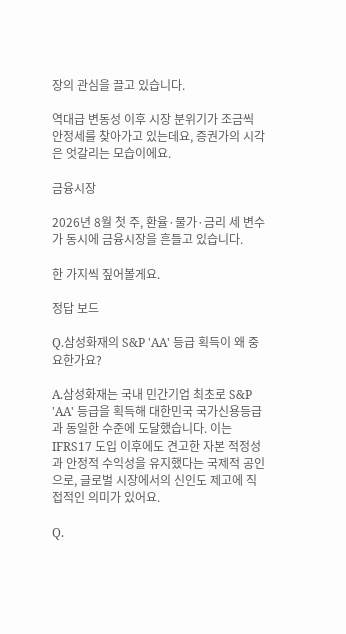장의 관심을 끌고 있습니다.

역대급 변동성 이후 시장 분위기가 조금씩 안정세를 찾아가고 있는데요, 증권가의 시각은 엇갈리는 모습이에요.

금융시장

2026년 8월 첫 주, 환율·물가·금리 세 변수가 동시에 금융시장을 흔들고 있습니다.

한 가지씩 짚어볼게요.

정답 보드

Q.삼성화재의 S&P 'AA' 등급 획득이 왜 중요한가요?

A.삼성화재는 국내 민간기업 최초로 S&P 'AA' 등급을 획득해 대한민국 국가신용등급과 동일한 수준에 도달했습니다. 이는 IFRS17 도입 이후에도 견고한 자본 적정성과 안정적 수익성을 유지했다는 국제적 공인으로, 글로벌 시장에서의 신인도 제고에 직접적인 의미가 있어요.

Q.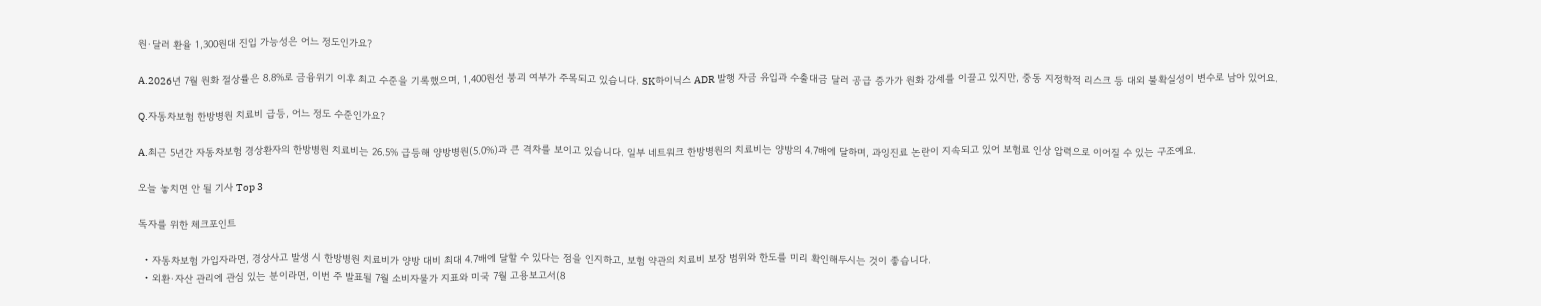원·달러 환율 1,300원대 진입 가능성은 어느 정도인가요?

A.2026년 7월 원화 절상률은 8.8%로 금융위기 이후 최고 수준을 기록했으며, 1,400원선 붕괴 여부가 주목되고 있습니다. SK하이닉스 ADR 발행 자금 유입과 수출대금 달러 공급 증가가 원화 강세를 이끌고 있지만, 중동 지정학적 리스크 등 대외 불확실성이 변수로 남아 있어요.

Q.자동차보험 한방병원 치료비 급등, 어느 정도 수준인가요?

A.최근 5년간 자동차보험 경상환자의 한방병원 치료비는 26.5% 급등해 양방병원(5.0%)과 큰 격차를 보이고 있습니다. 일부 네트워크 한방병원의 치료비는 양방의 4.7배에 달하며, 과잉진료 논란이 지속되고 있어 보험료 인상 압력으로 이어질 수 있는 구조예요.

오늘 놓치면 안 될 기사 Top 3

독자를 위한 체크포인트

  • 자동차보험 가입자라면, 경상사고 발생 시 한방병원 치료비가 양방 대비 최대 4.7배에 달할 수 있다는 점을 인지하고, 보험 약관의 치료비 보장 범위와 한도를 미리 확인해두시는 것이 좋습니다.
  • 외환·자산 관리에 관심 있는 분이라면, 이번 주 발표될 7월 소비자물가 지표와 미국 7월 고용보고서(8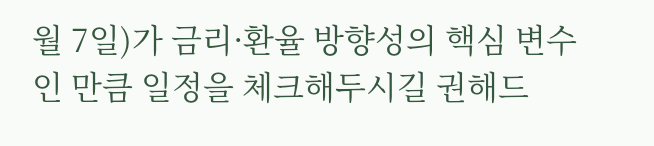월 7일)가 금리·환율 방향성의 핵심 변수인 만큼 일정을 체크해두시길 권해드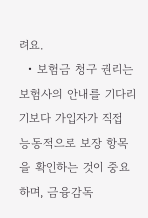려요.
  • 보험금 청구 권리는 보험사의 안내를 기다리기보다 가입자가 직접 능동적으로 보장 항목을 확인하는 것이 중요하며, 금융감독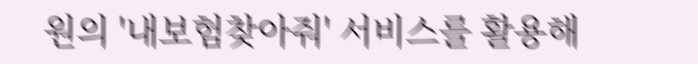원의 '내보험찾아줘' 서비스를 활용해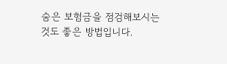숨은 보험금을 점검해보시는 것도 좋은 방법입니다.